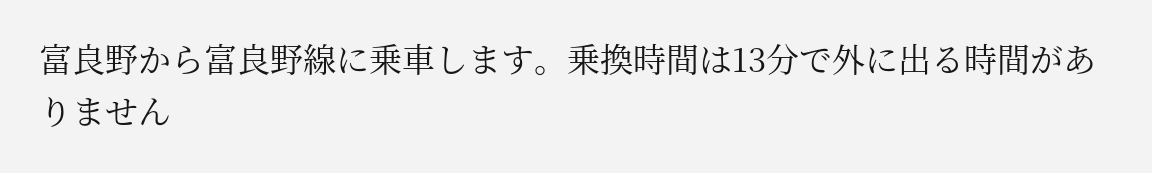富良野から富良野線に乗車します。乗換時間は13分で外に出る時間がありません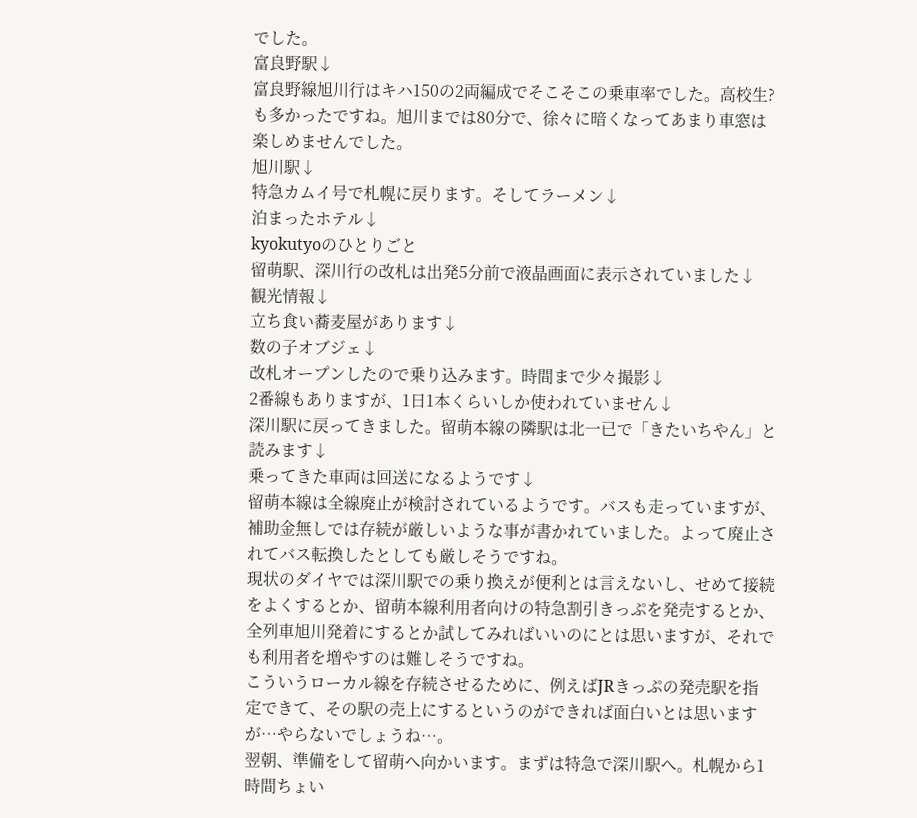でした。
富良野駅↓
富良野線旭川行はキハ150の2両編成でそこそこの乗車率でした。高校生?も多かったですね。旭川までは80分で、徐々に暗くなってあまり車窓は楽しめませんでした。
旭川駅↓
特急カムイ号で札幌に戻ります。そしてラーメン↓
泊まったホテル↓
kyokutyoのひとりごと
留萌駅、深川行の改札は出発5分前で液晶画面に表示されていました↓
観光情報↓
立ち食い蕎麦屋があります↓
数の子オブジェ↓
改札オープンしたので乗り込みます。時間まで少々撮影↓
2番線もありますが、1日1本くらいしか使われていません↓
深川駅に戻ってきました。留萌本線の隣駅は北一已で「きたいちやん」と読みます↓
乗ってきた車両は回送になるようです↓
留萌本線は全線廃止が検討されているようです。バスも走っていますが、補助金無しでは存続が厳しいような事が書かれていました。よって廃止されてバス転換したとしても厳しそうですね。
現状のダイヤでは深川駅での乗り換えが便利とは言えないし、せめて接続をよくするとか、留萌本線利用者向けの特急割引きっぷを発売するとか、全列車旭川発着にするとか試してみればいいのにとは思いますが、それでも利用者を増やすのは難しそうですね。
こういうローカル線を存続させるために、例えばJRきっぷの発売駅を指定できて、その駅の売上にするというのができれば面白いとは思いますが…やらないでしょうね…。
翌朝、準備をして留萌へ向かいます。まずは特急で深川駅へ。札幌から1時間ちょい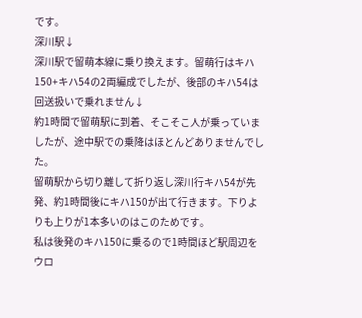です。
深川駅↓
深川駅で留萌本線に乗り換えます。留萌行はキハ150+キハ54の2両編成でしたが、後部のキハ54は回送扱いで乗れません↓
約1時間で留萌駅に到着、そこそこ人が乗っていましたが、途中駅での乗降はほとんどありませんでした。
留萌駅から切り離して折り返し深川行キハ54が先発、約1時間後にキハ150が出て行きます。下りよりも上りが1本多いのはこのためです。
私は後発のキハ150に乗るので1時間ほど駅周辺をウロ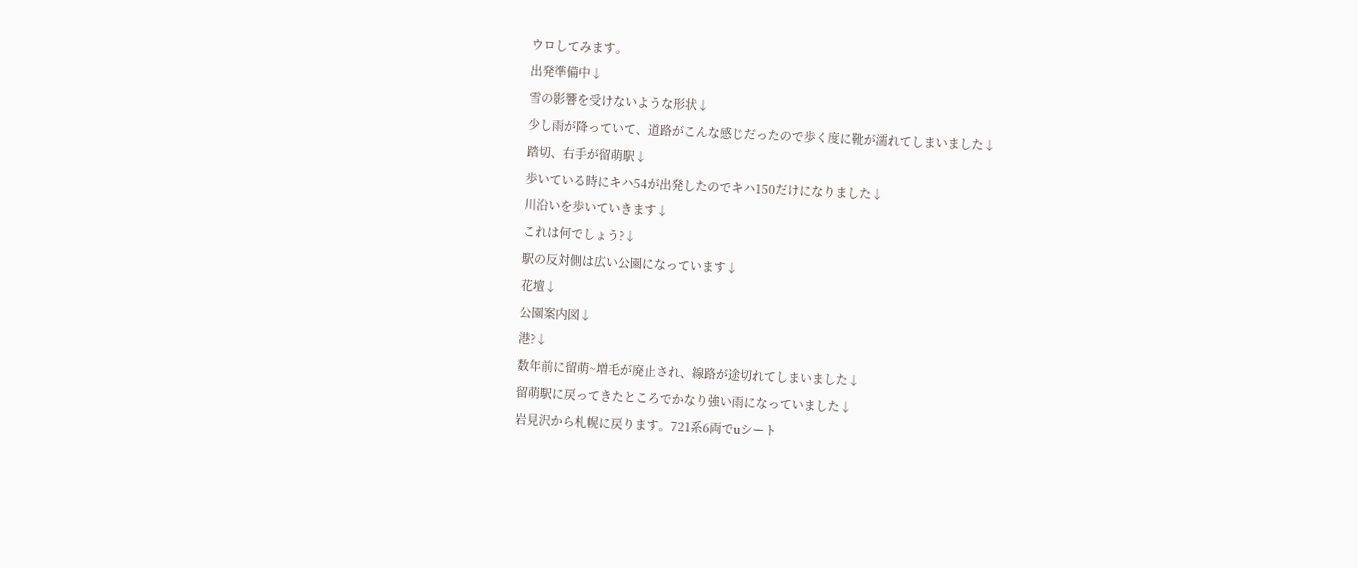ウロしてみます。
出発準備中↓
雪の影響を受けないような形状↓
少し雨が降っていて、道路がこんな感じだったので歩く度に靴が濡れてしまいました↓
踏切、右手が留萌駅↓
歩いている時にキハ54が出発したのでキハ150だけになりました↓
川沿いを歩いていきます↓
これは何でしょう?↓
駅の反対側は広い公園になっています↓
花壇↓
公園案内図↓
港?↓
数年前に留萌~増毛が廃止され、線路が途切れてしまいました↓
留萌駅に戻ってきたところでかなり強い雨になっていました↓
岩見沢から札幌に戻ります。721系6両でuシート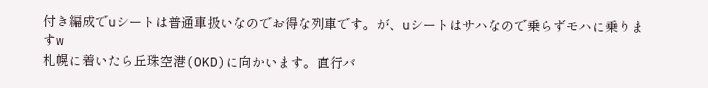付き編成でuシートは普通車扱いなのでお得な列車です。が、uシートはサハなので乗らずモハに乗りますw
札幌に着いたら丘珠空港(OKD)に向かいます。直行バ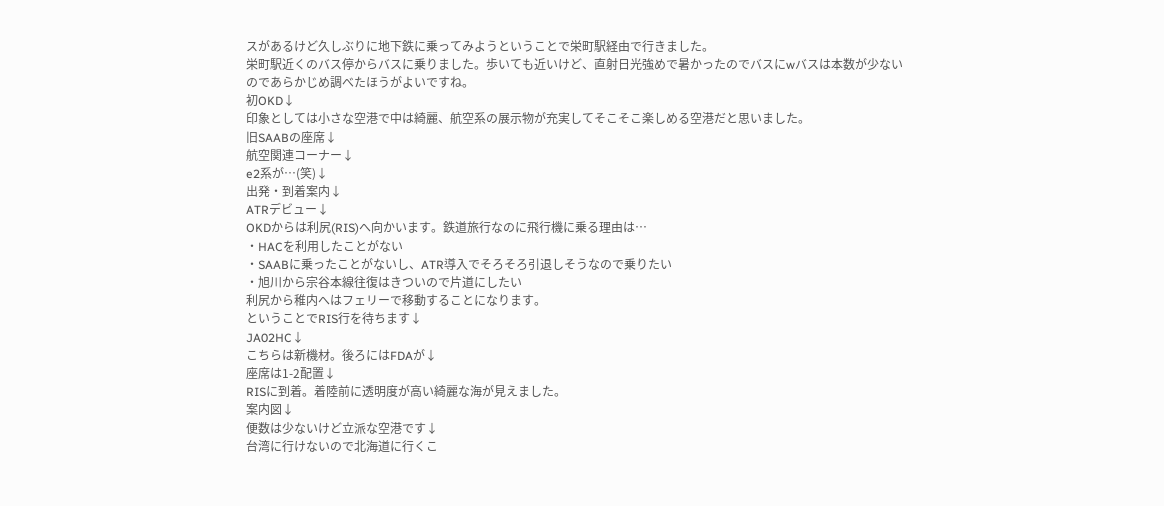スがあるけど久しぶりに地下鉄に乗ってみようということで栄町駅経由で行きました。
栄町駅近くのバス停からバスに乗りました。歩いても近いけど、直射日光強めで暑かったのでバスにwバスは本数が少ないのであらかじめ調べたほうがよいですね。
初OKD↓
印象としては小さな空港で中は綺麗、航空系の展示物が充実してそこそこ楽しめる空港だと思いました。
旧SAABの座席↓
航空関連コーナー↓
e2系が…(笑)↓
出発・到着案内↓
ATRデビュー↓
OKDからは利尻(RIS)へ向かいます。鉄道旅行なのに飛行機に乗る理由は…
・HACを利用したことがない
・SAABに乗ったことがないし、ATR導入でそろそろ引退しそうなので乗りたい
・旭川から宗谷本線往復はきついので片道にしたい
利尻から稚内へはフェリーで移動することになります。
ということでRIS行を待ちます↓
JA02HC↓
こちらは新機材。後ろにはFDAが↓
座席は1-2配置↓
RISに到着。着陸前に透明度が高い綺麗な海が見えました。
案内図↓
便数は少ないけど立派な空港です↓
台湾に行けないので北海道に行くこ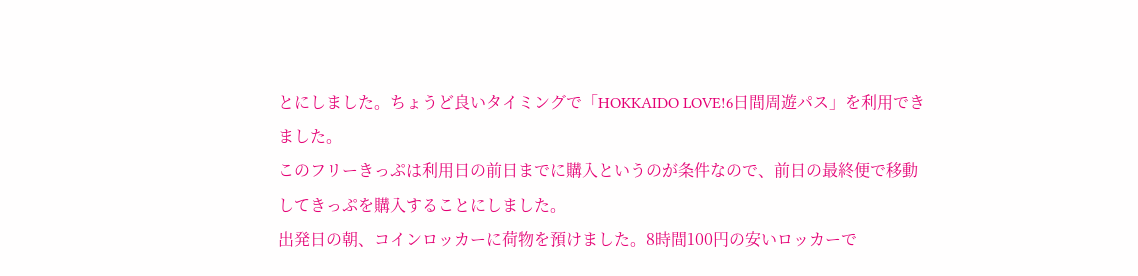とにしました。ちょうど良いタイミングで「HOKKAIDO LOVE!6日間周遊パス」を利用できました。
このフリーきっぷは利用日の前日までに購入というのが条件なので、前日の最終便で移動してきっぷを購入することにしました。
出発日の朝、コインロッカーに荷物を預けました。8時間100円の安いロッカーで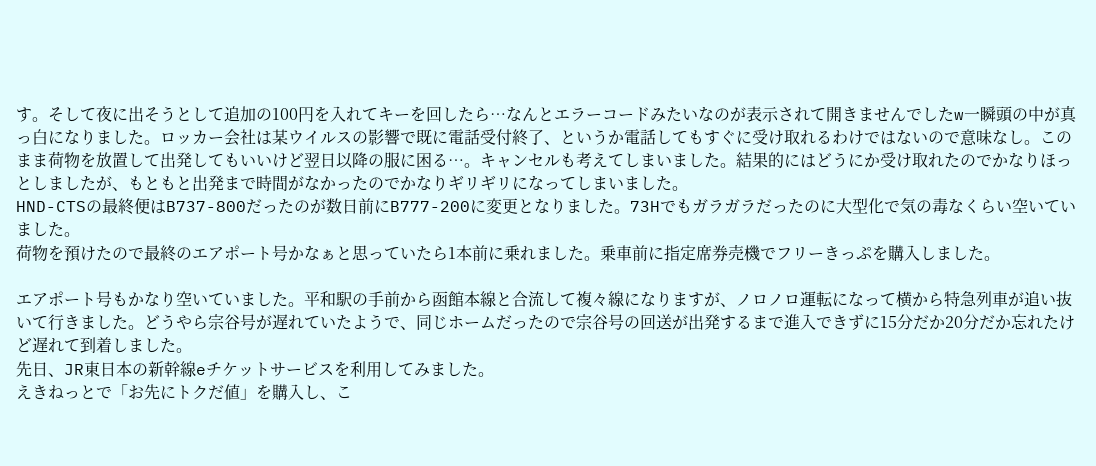す。そして夜に出そうとして追加の100円を入れてキーを回したら…なんとエラーコードみたいなのが表示されて開きませんでしたw一瞬頭の中が真っ白になりました。ロッカー会社は某ウイルスの影響で既に電話受付終了、というか電話してもすぐに受け取れるわけではないので意味なし。このまま荷物を放置して出発してもいいけど翌日以降の服に困る…。キャンセルも考えてしまいました。結果的にはどうにか受け取れたのでかなりほっとしましたが、もともと出発まで時間がなかったのでかなりギリギリになってしまいました。
HND-CTSの最終便はB737-800だったのが数日前にB777-200に変更となりました。73Hでもガラガラだったのに大型化で気の毒なくらい空いていました。
荷物を預けたので最終のエアポート号かなぁと思っていたら1本前に乗れました。乗車前に指定席券売機でフリーきっぷを購入しました。

エアポート号もかなり空いていました。平和駅の手前から函館本線と合流して複々線になりますが、ノロノロ運転になって横から特急列車が追い抜いて行きました。どうやら宗谷号が遅れていたようで、同じホームだったので宗谷号の回送が出発するまで進入できずに15分だか20分だか忘れたけど遅れて到着しました。
先日、JR東日本の新幹線eチケットサービスを利用してみました。
えきねっとで「お先にトクだ値」を購入し、こ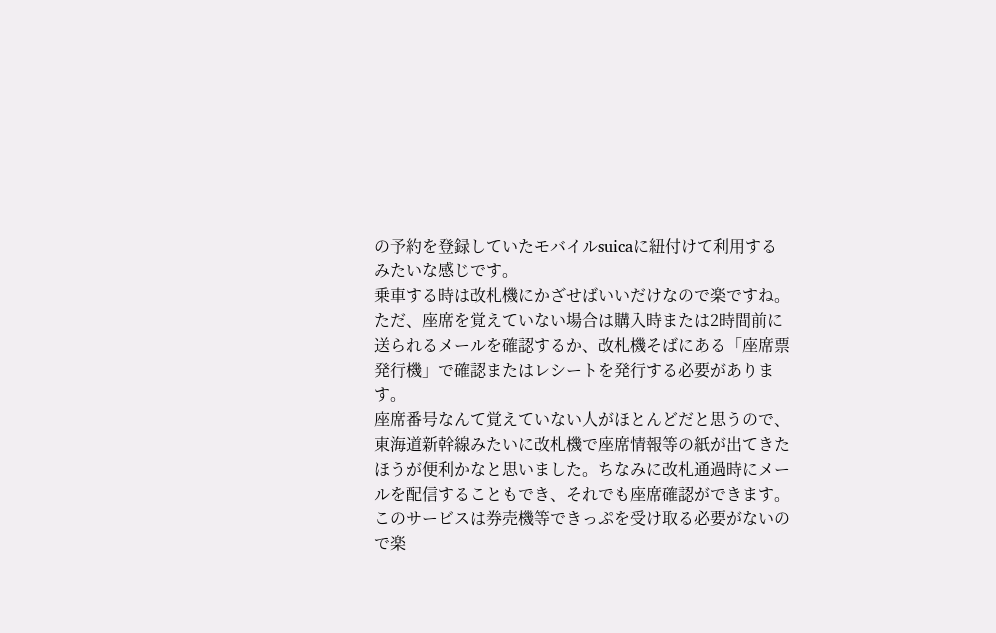の予約を登録していたモバイルsuicaに紐付けて利用するみたいな感じです。
乗車する時は改札機にかざせばいいだけなので楽ですね。ただ、座席を覚えていない場合は購入時または2時間前に送られるメールを確認するか、改札機そばにある「座席票発行機」で確認またはレシートを発行する必要があります。
座席番号なんて覚えていない人がほとんどだと思うので、東海道新幹線みたいに改札機で座席情報等の紙が出てきたほうが便利かなと思いました。ちなみに改札通過時にメールを配信することもでき、それでも座席確認ができます。
このサービスは券売機等できっぷを受け取る必要がないので楽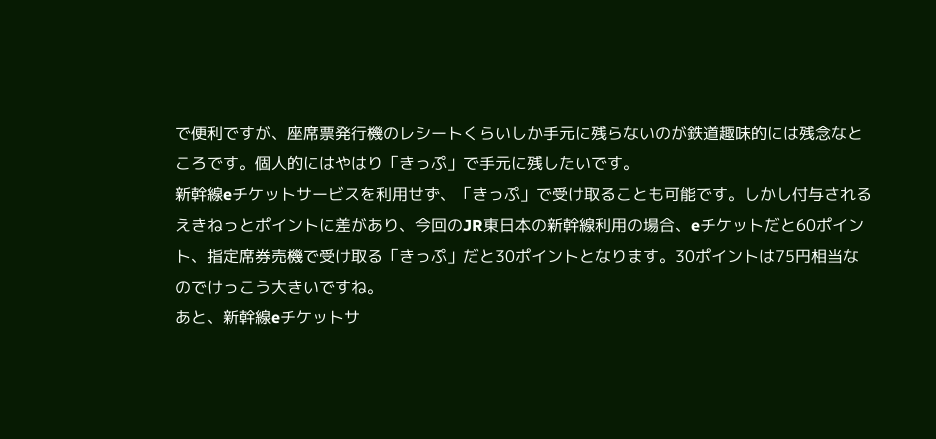で便利ですが、座席票発行機のレシートくらいしか手元に残らないのが鉄道趣味的には残念なところです。個人的にはやはり「きっぷ」で手元に残したいです。
新幹線eチケットサービスを利用せず、「きっぷ」で受け取ることも可能です。しかし付与されるえきねっとポイントに差があり、今回のJR東日本の新幹線利用の場合、eチケットだと60ポイント、指定席券売機で受け取る「きっぷ」だと30ポイントとなります。30ポイントは75円相当なのでけっこう大きいですね。
あと、新幹線eチケットサ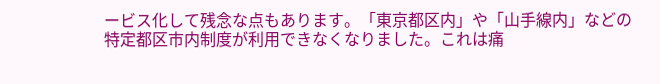ービス化して残念な点もあります。「東京都区内」や「山手線内」などの特定都区市内制度が利用できなくなりました。これは痛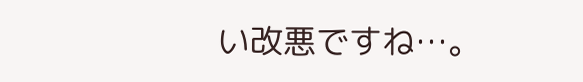い改悪ですね…。